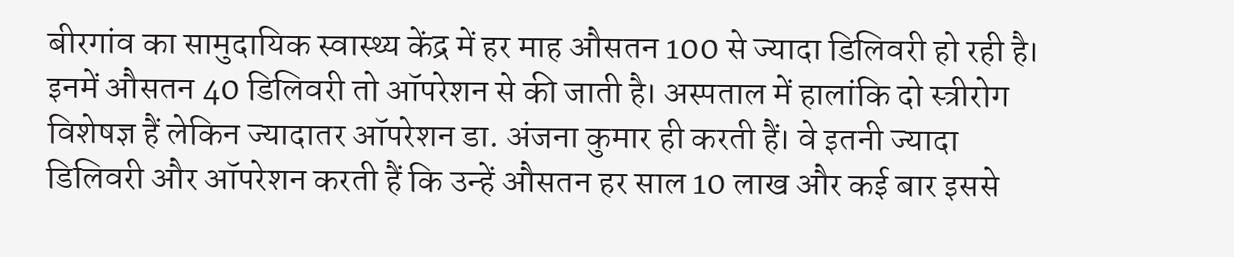बीरगांव का सामुदायिक स्वास्थ्य केंद्र में हर माह औसतन 100 से ज्यादा डिलिवरी हो रही है। इनमें औसतन 40 डिलिवरी तो ऑपरेशन से की जाती है। अस्पताल में हालांकि दो स्त्रीरोग विशेषज्ञ हैं लेकिन ज्यादातर ऑपरेशन डा. अंजना कुमार ही करती हैं। वे इतनी ज्यादा डिलिवरी और ऑपरेशन करती हैं कि उन्हें औसतन हर साल 10 लाख और कई बार इससे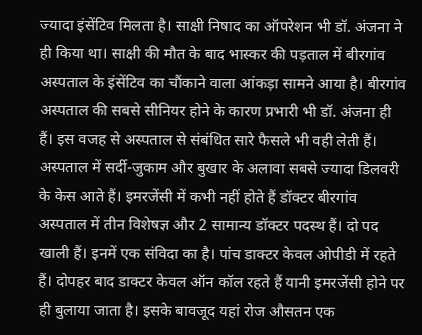ज्यादा इंसेंटिव मिलता है। साक्षी निषाद का ऑपरेशन भी डॉ. अंजना ने ही किया था। साक्षी की मौत के बाद भास्कर की पड़ताल में बीरगांव अस्पताल के इंसेंटिव का चौंकाने वाला आंकड़ा सामने आया है। बीरगांव अस्पताल की सबसे सीनियर होने के कारण प्रभारी भी डॉ. अंजना ही हैं। इस वजह से अस्पताल से संबंधित सारे फैसले भी वही लेती हैं। अस्पताल में सर्दी-जुकाम और बुखार के अलावा सबसे ज्यादा डिलवरी के केस आते हैं। इमरजेंसी में कभी नहीं होते हैं डॉक्टर बीरगांव अस्पताल में तीन विशेषज्ञ और 2 सामान्य डॉक्टर पदस्थ हैं। दो पद खाली हैं। इनमें एक संविदा का है। पांच डाक्टर केवल ओपीडी में रहते हैं। दोपहर बाद डाक्टर केवल ऑन कॉल रहते हैं यानी इमरजेंसी होने पर ही बुलाया जाता है। इसके बावजूद यहां रोज औसतन एक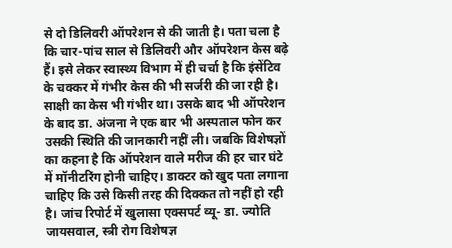से दो डिलिवरी ऑपरेशन से की जाती है। पता चला है कि चार-पांच साल से डिलिवरी और ऑपरेशन केस बढ़े हैं। इसे लेकर स्वास्थ्य विभाग में ही चर्चा है कि इंसेंटिव के चक्कर में गंभीर केस की भी सर्जरी की जा रही है। साक्षी का केस भी गंभीर था। उसके बाद भी ऑपरेशन के बाद डा. अंजना ने एक बार भी अस्पताल फोन कर उसकी स्थिति की जानकारी नहीं ली। जबकि विशेषज्ञों का कहना है कि ऑपरेशन वाले मरीज की हर चार घंटे में मॉनीटरिंग होनी चाहिए। डाक्टर को खुद पता लगाना चाहिए कि उसे किसी तरह की दिक्कत तो नहीं हो रही है। जांच रिपोर्ट में खुलासा एक्सपर्ट व्यू- डा. ज्योति जायसवाल, स्त्री रोग विशेषज्ञ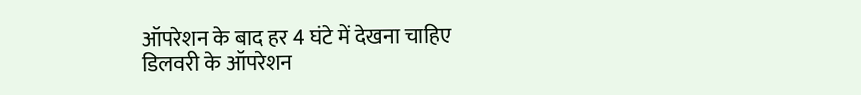ऑपरेशन के बाद हर 4 घंटे में देखना चाहिए डिलवरी के ऑपरेशन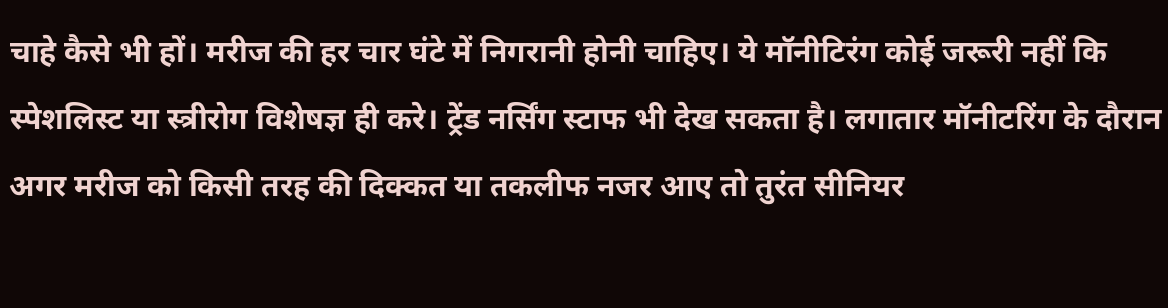चाहे कैसे भी हों। मरीज की हर चार घंटे में निगरानी होनी चाहिए। ये मॉनीटिरंग कोई जरूरी नहीं कि स्पेशलिस्ट या स्त्रीरोग विशेषज्ञ ही करे। ट्रेंड नर्सिंग स्टाफ भी देख सकता है। लगातार मॉनीटरिंग के दौरान अगर मरीज को किसी तरह की दिक्कत या तकलीफ नजर आए तो तुरंत सीनियर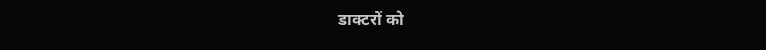डाक्टरों को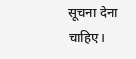सूचना देना चाहिए।